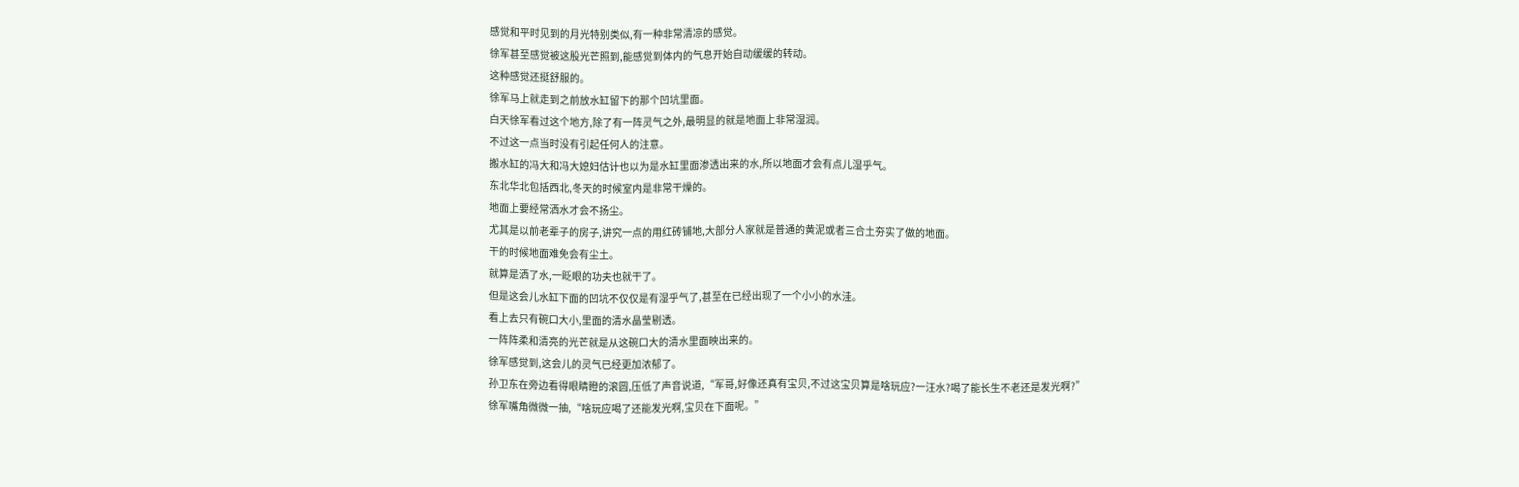感觉和平时见到的月光特别类似,有一种非常清凉的感觉。
徐军甚至感觉被这股光芒照到,能感觉到体内的气息开始自动缓缓的转动。
这种感觉还挺舒服的。
徐军马上就走到之前放水缸留下的那个凹坑里面。
白天徐军看过这个地方,除了有一阵灵气之外,最明显的就是地面上非常湿润。
不过这一点当时没有引起任何人的注意。
搬水缸的冯大和冯大媳妇估计也以为是水缸里面渗透出来的水,所以地面才会有点儿湿乎气。
东北华北包括西北,冬天的时候室内是非常干燥的。
地面上要经常洒水才会不扬尘。
尤其是以前老辈子的房子,讲究一点的用红砖铺地,大部分人家就是普通的黄泥或者三合土夯实了做的地面。
干的时候地面难免会有尘土。
就算是洒了水,一眨眼的功夫也就干了。
但是这会儿水缸下面的凹坑不仅仅是有湿乎气了,甚至在已经出现了一个小小的水洼。
看上去只有碗口大小,里面的清水晶莹剔透。
一阵阵柔和清亮的光芒就是从这碗口大的清水里面映出来的。
徐军感觉到,这会儿的灵气已经更加浓郁了。
孙卫东在旁边看得眼睛瞪的滚圆,压低了声音说道,“军哥,好像还真有宝贝,不过这宝贝算是啥玩应?一汪水?喝了能长生不老还是发光啊?”
徐军嘴角微微一抽,“啥玩应喝了还能发光啊,宝贝在下面呢。”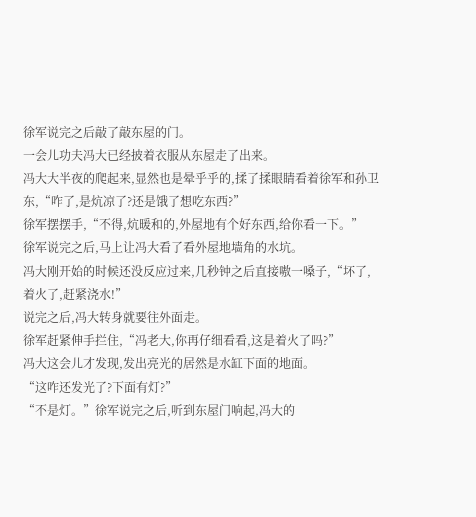徐军说完之后敲了敲东屋的门。
一会儿功夫冯大已经披着衣服从东屋走了出来。
冯大大半夜的爬起来,显然也是晕乎乎的,揉了揉眼睛看着徐军和孙卫东,“咋了,是炕凉了?还是饿了想吃东西?”
徐军摆摆手,“不得,炕暖和的,外屋地有个好东西,给你看一下。”
徐军说完之后,马上让冯大看了看外屋地墙角的水坑。
冯大刚开始的时候还没反应过来,几秒钟之后直接嗷一嗓子,“坏了,着火了,赶紧浇水!”
说完之后,冯大转身就要往外面走。
徐军赶紧伸手拦住,“冯老大,你再仔细看看,这是着火了吗?”
冯大这会儿才发现,发出亮光的居然是水缸下面的地面。
“这咋还发光了?下面有灯?”
“不是灯。”徐军说完之后,听到东屋门响起,冯大的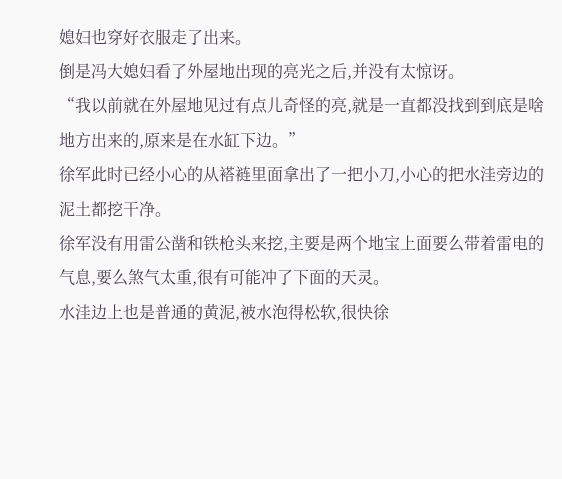媳妇也穿好衣服走了出来。
倒是冯大媳妇看了外屋地出现的亮光之后,并没有太惊讶。
“我以前就在外屋地见过有点儿奇怪的亮,就是一直都没找到到底是啥地方出来的,原来是在水缸下边。”
徐军此时已经小心的从褡裢里面拿出了一把小刀,小心的把水洼旁边的泥土都挖干净。
徐军没有用雷公凿和铁枪头来挖,主要是两个地宝上面要么带着雷电的气息,要么煞气太重,很有可能冲了下面的天灵。
水洼边上也是普通的黄泥,被水泡得松软,很快徐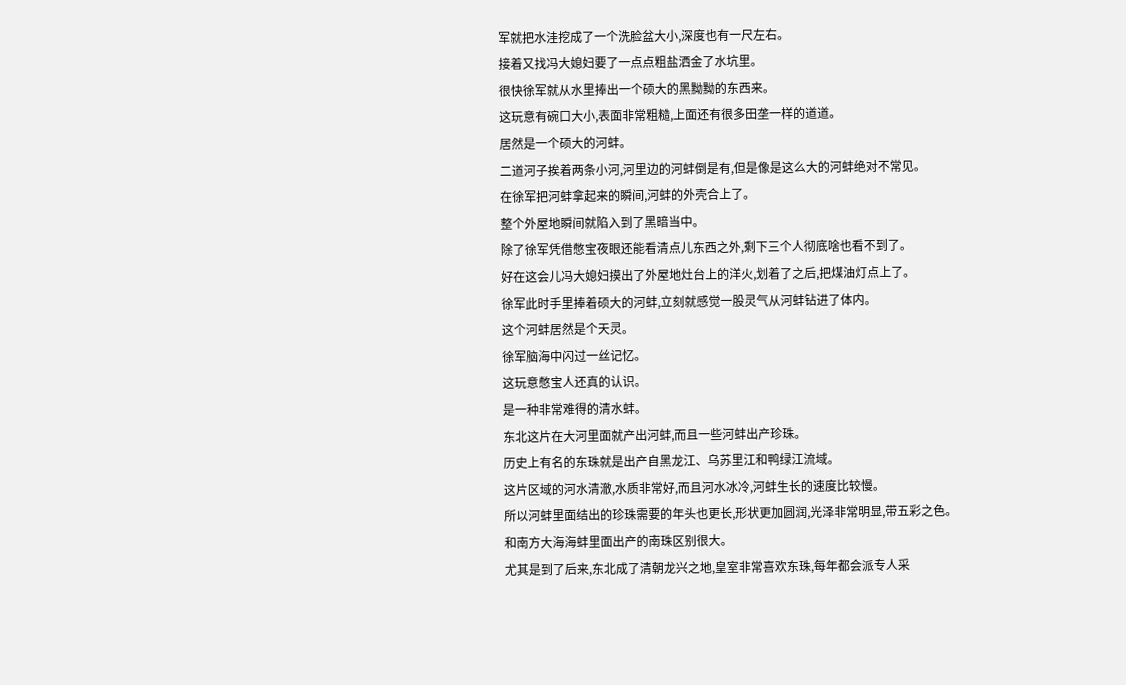军就把水洼挖成了一个洗脸盆大小,深度也有一尺左右。
接着又找冯大媳妇要了一点点粗盐洒金了水坑里。
很快徐军就从水里捧出一个硕大的黑黝黝的东西来。
这玩意有碗口大小,表面非常粗糙,上面还有很多田垄一样的道道。
居然是一个硕大的河蚌。
二道河子挨着两条小河,河里边的河蚌倒是有,但是像是这么大的河蚌绝对不常见。
在徐军把河蚌拿起来的瞬间,河蚌的外壳合上了。
整个外屋地瞬间就陷入到了黑暗当中。
除了徐军凭借憋宝夜眼还能看清点儿东西之外,剩下三个人彻底啥也看不到了。
好在这会儿冯大媳妇摸出了外屋地灶台上的洋火,划着了之后,把煤油灯点上了。
徐军此时手里捧着硕大的河蚌,立刻就感觉一股灵气从河蚌钻进了体内。
这个河蚌居然是个天灵。
徐军脑海中闪过一丝记忆。
这玩意憋宝人还真的认识。
是一种非常难得的清水蚌。
东北这片在大河里面就产出河蚌,而且一些河蚌出产珍珠。
历史上有名的东珠就是出产自黑龙江、乌苏里江和鸭绿江流域。
这片区域的河水清澈,水质非常好,而且河水冰冷,河蚌生长的速度比较慢。
所以河蚌里面结出的珍珠需要的年头也更长,形状更加圆润,光泽非常明显,带五彩之色。
和南方大海海蚌里面出产的南珠区别很大。
尤其是到了后来,东北成了清朝龙兴之地,皇室非常喜欢东珠,每年都会派专人采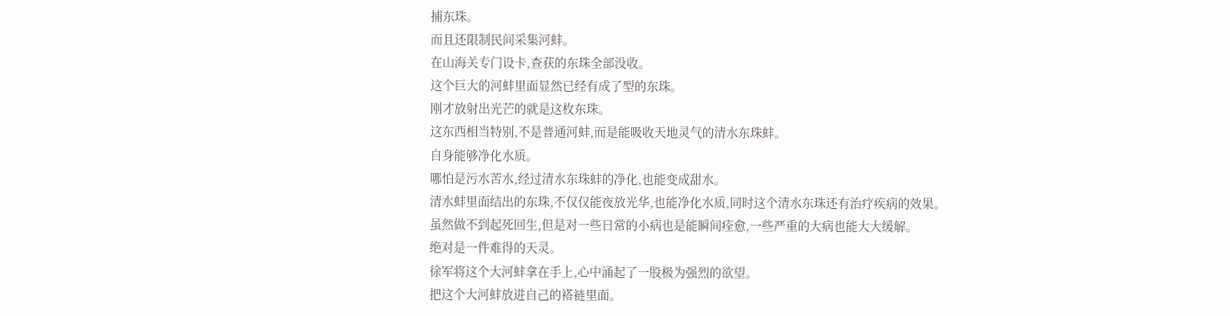捕东珠。
而且还限制民间采集河蚌。
在山海关专门设卡,查获的东珠全部没收。
这个巨大的河蚌里面显然已经有成了型的东珠。
刚才放射出光芒的就是这枚东珠。
这东西相当特别,不是普通河蚌,而是能吸收天地灵气的清水东珠蚌。
自身能够净化水质。
哪怕是污水苦水,经过清水东珠蚌的净化,也能变成甜水。
清水蚌里面结出的东珠,不仅仅能夜放光华,也能净化水质,同时这个清水东珠还有治疗疾病的效果。
虽然做不到起死回生,但是对一些日常的小病也是能瞬间痊愈,一些严重的大病也能大大缓解。
绝对是一件难得的天灵。
徐军将这个大河蚌拿在手上,心中涌起了一股极为强烈的欲望。
把这个大河蚌放进自己的褡裢里面。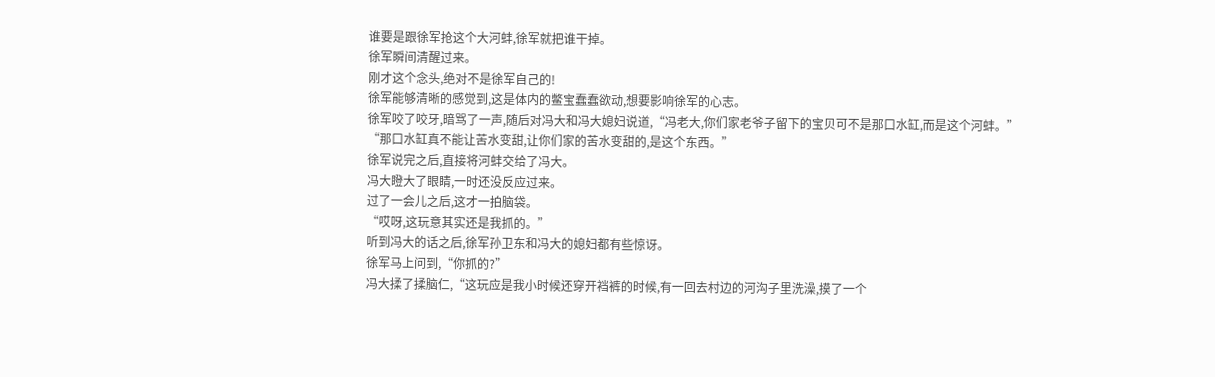谁要是跟徐军抢这个大河蚌,徐军就把谁干掉。
徐军瞬间清醒过来。
刚才这个念头,绝对不是徐军自己的!
徐军能够清晰的感觉到,这是体内的鳖宝蠢蠢欲动,想要影响徐军的心志。
徐军咬了咬牙,暗骂了一声,随后对冯大和冯大媳妇说道,“冯老大,你们家老爷子留下的宝贝可不是那口水缸,而是这个河蚌。”
“那口水缸真不能让苦水变甜,让你们家的苦水变甜的,是这个东西。”
徐军说完之后,直接将河蚌交给了冯大。
冯大瞪大了眼睛,一时还没反应过来。
过了一会儿之后,这才一拍脑袋。
“哎呀,这玩意其实还是我抓的。”
听到冯大的话之后,徐军孙卫东和冯大的媳妇都有些惊讶。
徐军马上问到,“你抓的?”
冯大揉了揉脑仁,“这玩应是我小时候还穿开裆裤的时候,有一回去村边的河沟子里洗澡,摸了一个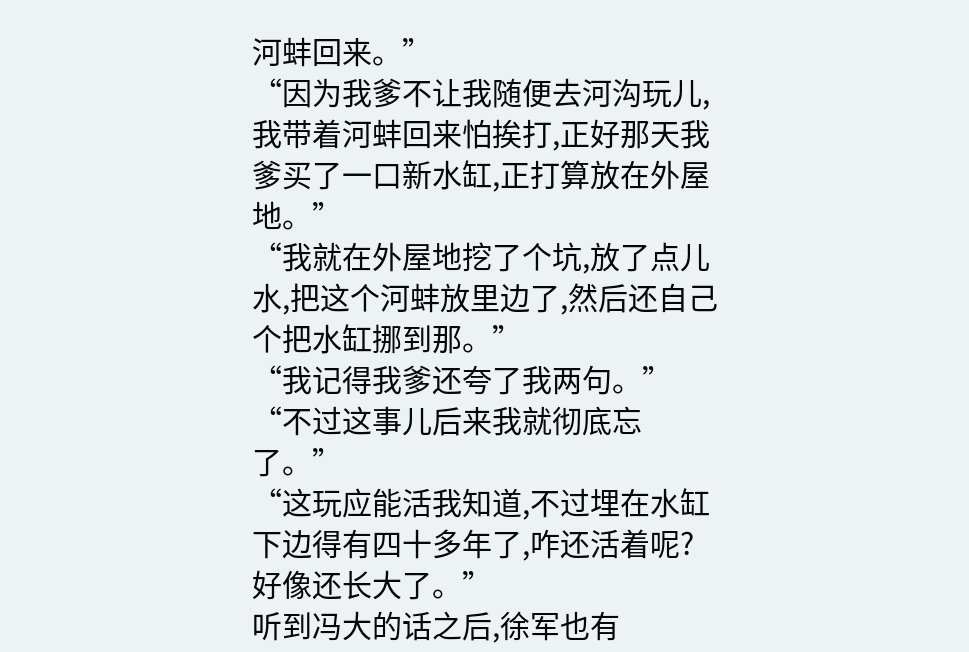河蚌回来。”
“因为我爹不让我随便去河沟玩儿,我带着河蚌回来怕挨打,正好那天我爹买了一口新水缸,正打算放在外屋地。”
“我就在外屋地挖了个坑,放了点儿水,把这个河蚌放里边了,然后还自己个把水缸挪到那。”
“我记得我爹还夸了我两句。”
“不过这事儿后来我就彻底忘了。”
“这玩应能活我知道,不过埋在水缸下边得有四十多年了,咋还活着呢?好像还长大了。”
听到冯大的话之后,徐军也有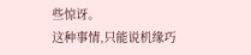些惊讶。
这种事情,只能说机缘巧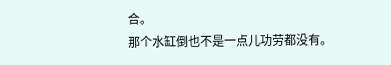合。
那个水缸倒也不是一点儿功劳都没有。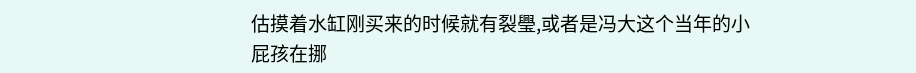估摸着水缸刚买来的时候就有裂璺,或者是冯大这个当年的小屁孩在挪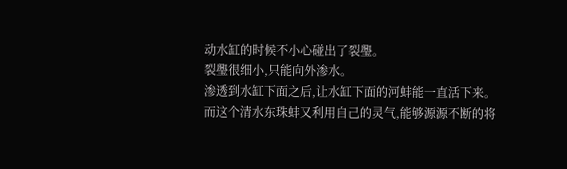动水缸的时候不小心碰出了裂璺。
裂璺很细小,只能向外渗水。
渗透到水缸下面之后,让水缸下面的河蚌能一直活下来。
而这个清水东珠蚌又利用自己的灵气,能够源源不断的将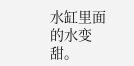水缸里面的水变甜。